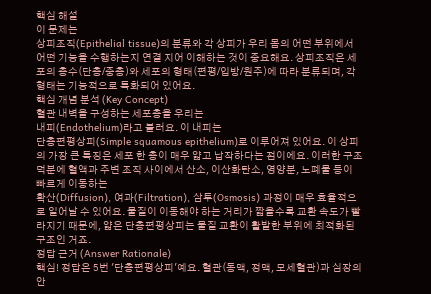핵심 해설
이 문제는
상피조직(Epithelial tissue)의 분류와 각 상피가 우리 몸의 어떤 부위에서 어떤 기능을 수행하는지 연결 지어 이해하는 것이 중요해요. 상피조직은 세포의 층수(단층/중층)와 세포의 형태(편평/입방/원주)에 따라 분류되며, 각 형태는 기능적으로 특화되어 있어요.
핵심 개념 분석 (Key Concept)
혈관 내벽을 구성하는 세포층을 우리는
내피(Endothelium)라고 불러요. 이 내피는
단층편평상피(Simple squamous epithelium)로 이루어져 있어요. 이 상피의 가장 큰 특징은 세포 한 층이 매우 얇고 납작하다는 점이에요. 이러한 구조 덕분에 혈액과 주변 조직 사이에서 산소, 이산화탄소, 영양분, 노폐물 등이 빠르게 이동하는
확산(Diffusion), 여과(Filtration), 삼투(Osmosis) 과정이 매우 효율적으로 일어날 수 있어요. 물질이 이동해야 하는 거리가 짧을수록 교환 속도가 빨라지기 때문에, 얇은 단층편평상피는 물질 교환이 활발한 부위에 최적화된 구조인 거죠.
정답 근거 (Answer Rationale)
핵심! 정답은 5번 '단층편평상피'예요. 혈관(동맥, 정맥, 모세혈관)과 심장의 안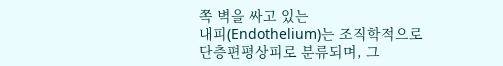쪽 벽을 싸고 있는
내피(Endothelium)는 조직학적으로
단층편평상피로 분류되며, 그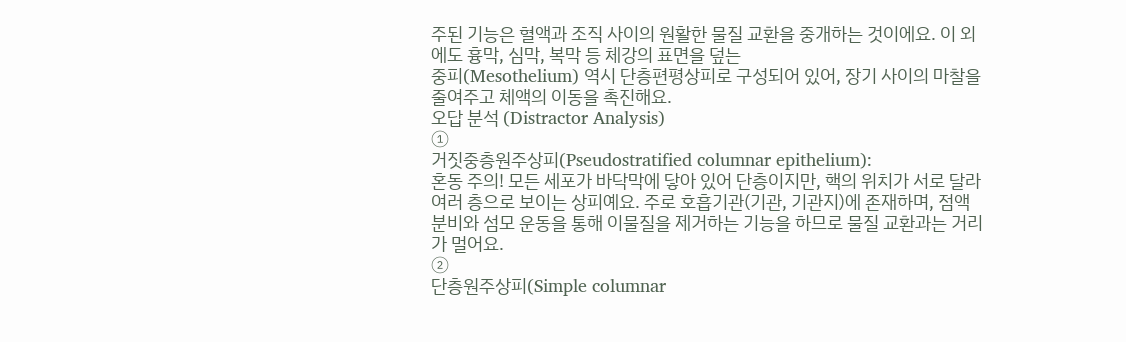주된 기능은 혈액과 조직 사이의 원활한 물질 교환을 중개하는 것이에요. 이 외에도 흉막, 심막, 복막 등 체강의 표면을 덮는
중피(Mesothelium) 역시 단층편평상피로 구성되어 있어, 장기 사이의 마찰을 줄여주고 체액의 이동을 촉진해요.
오답 분석 (Distractor Analysis)
①
거짓중층원주상피(Pseudostratified columnar epithelium):
혼동 주의! 모든 세포가 바닥막에 닿아 있어 단층이지만, 핵의 위치가 서로 달라 여러 층으로 보이는 상피예요. 주로 호흡기관(기관, 기관지)에 존재하며, 점액 분비와 섬모 운동을 통해 이물질을 제거하는 기능을 하므로 물질 교환과는 거리가 멀어요.
②
단층원주상피(Simple columnar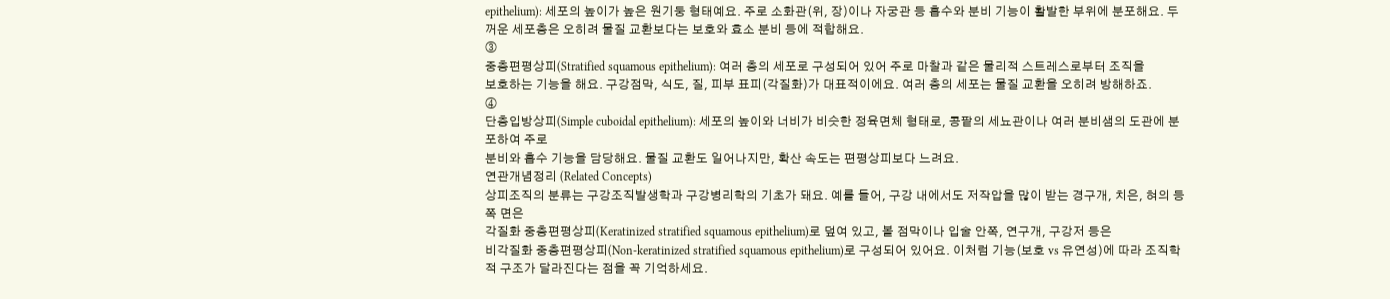epithelium): 세포의 높이가 높은 원기둥 형태예요. 주로 소화관(위, 장)이나 자궁관 등 흡수와 분비 기능이 활발한 부위에 분포해요. 두꺼운 세포층은 오히려 물질 교환보다는 보호와 효소 분비 등에 적합해요.
③
중층편평상피(Stratified squamous epithelium): 여러 층의 세포로 구성되어 있어 주로 마찰과 같은 물리적 스트레스로부터 조직을
보호하는 기능을 해요. 구강점막, 식도, 질, 피부 표피(각질화)가 대표적이에요. 여러 층의 세포는 물질 교환을 오히려 방해하죠.
④
단층입방상피(Simple cuboidal epithelium): 세포의 높이와 너비가 비슷한 정육면체 형태로, 콩팥의 세뇨관이나 여러 분비샘의 도관에 분포하여 주로
분비와 흡수 기능을 담당해요. 물질 교환도 일어나지만, 확산 속도는 편평상피보다 느려요.
연관개념정리 (Related Concepts)
상피조직의 분류는 구강조직발생학과 구강병리학의 기초가 돼요. 예를 들어, 구강 내에서도 저작압을 많이 받는 경구개, 치은, 혀의 등쪽 면은
각질화 중층편평상피(Keratinized stratified squamous epithelium)로 덮여 있고, 볼 점막이나 입술 안쪽, 연구개, 구강저 등은
비각질화 중층편평상피(Non-keratinized stratified squamous epithelium)로 구성되어 있어요. 이처럼 기능(보호 vs 유연성)에 따라 조직학적 구조가 달라진다는 점을 꼭 기억하세요.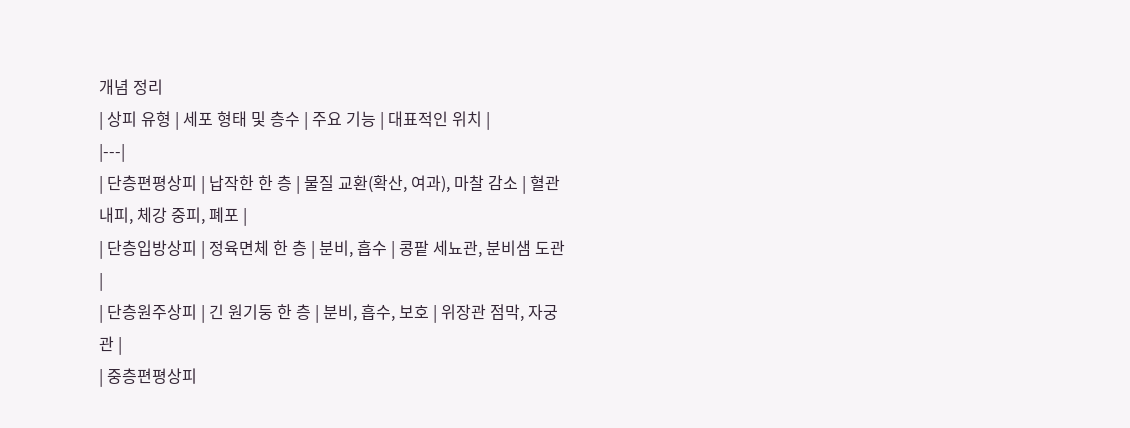개념 정리
| 상피 유형 | 세포 형태 및 층수 | 주요 기능 | 대표적인 위치 |
|---|
| 단층편평상피 | 납작한 한 층 | 물질 교환(확산, 여과), 마찰 감소 | 혈관 내피, 체강 중피, 폐포 |
| 단층입방상피 | 정육면체 한 층 | 분비, 흡수 | 콩팥 세뇨관, 분비샘 도관 |
| 단층원주상피 | 긴 원기둥 한 층 | 분비, 흡수, 보호 | 위장관 점막, 자궁관 |
| 중층편평상피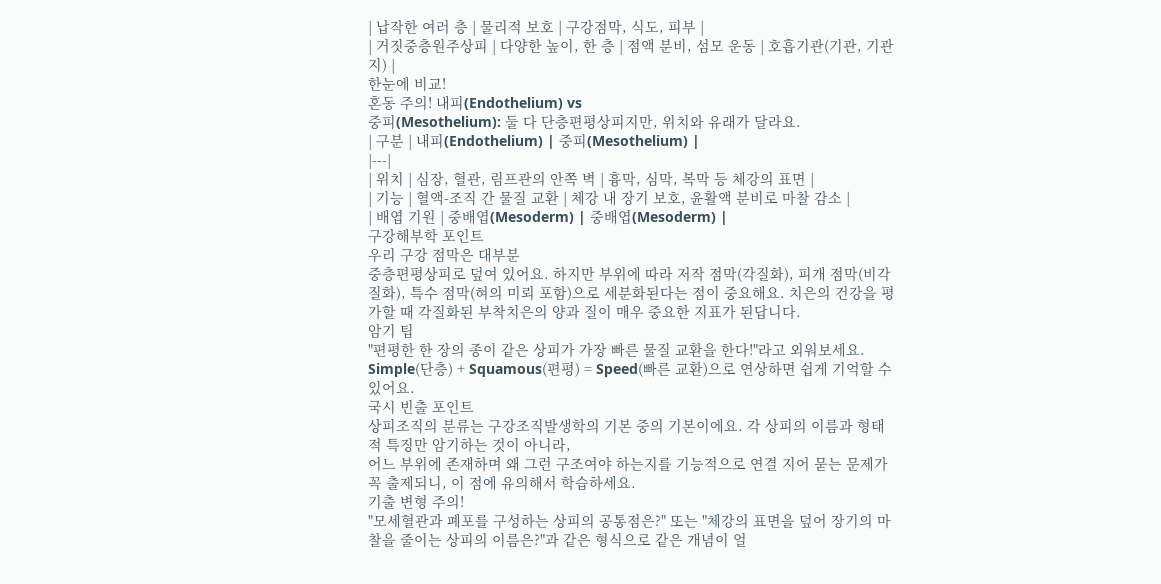| 납작한 여러 층 | 물리적 보호 | 구강점막, 식도, 피부 |
| 거짓중층원주상피 | 다양한 높이, 한 층 | 점액 분비, 섬모 운동 | 호흡기관(기관, 기관지) |
한눈에 비교!
혼동 주의! 내피(Endothelium) vs
중피(Mesothelium): 둘 다 단층편평상피지만, 위치와 유래가 달라요.
| 구분 | 내피(Endothelium) | 중피(Mesothelium) |
|---|
| 위치 | 심장, 혈관, 림프관의 안쪽 벽 | 흉막, 심막, 복막 등 체강의 표면 |
| 기능 | 혈액-조직 간 물질 교환 | 체강 내 장기 보호, 윤활액 분비로 마찰 감소 |
| 배엽 기원 | 중배엽(Mesoderm) | 중배엽(Mesoderm) |
구강해부학 포인트
우리 구강 점막은 대부분
중층편평상피로 덮여 있어요. 하지만 부위에 따라 저작 점막(각질화), 피개 점막(비각질화), 특수 점막(혀의 미뢰 포함)으로 세분화된다는 점이 중요해요. 치은의 건강을 평가할 때 각질화된 부착치은의 양과 질이 매우 중요한 지표가 된답니다.
암기 팁
"편평한 한 장의 종이 같은 상피가 가장 빠른 물질 교환을 한다!"라고 외워보세요.
Simple(단층) + Squamous(편평) = Speed(빠른 교환)으로 연상하면 쉽게 기억할 수 있어요.
국시 빈출 포인트
상피조직의 분류는 구강조직발생학의 기본 중의 기본이에요. 각 상피의 이름과 형태적 특징만 암기하는 것이 아니라,
어느 부위에 존재하며 왜 그런 구조여야 하는지를 기능적으로 연결 지어 묻는 문제가 꼭 출제되니, 이 점에 유의해서 학습하세요.
기출 변형 주의!
"모세혈관과 폐포를 구성하는 상피의 공통점은?" 또는 "체강의 표면을 덮어 장기의 마찰을 줄이는 상피의 이름은?"과 같은 형식으로 같은 개념이 얼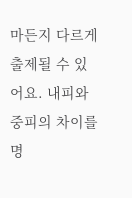마든지 다르게 출제될 수 있어요. 내피와 중피의 차이를 명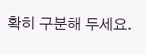확히 구분해 두세요.